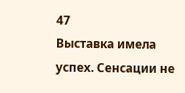47
Выставка имела успех. Сенсации не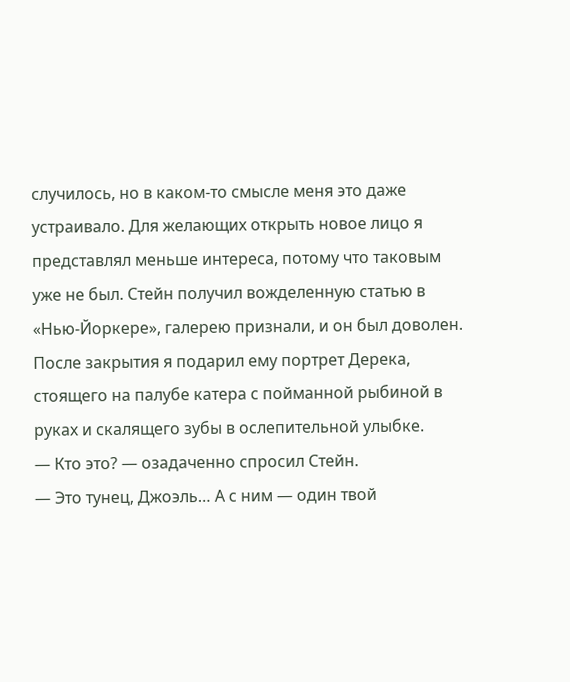случилось, но в каком-то смысле меня это даже устраивало. Для желающих открыть новое лицо я представлял меньше интереса, потому что таковым уже не был. Стейн получил вожделенную статью в «Нью-Йоркере», галерею признали, и он был доволен. После закрытия я подарил ему портрет Дерека, стоящего на палубе катера с пойманной рыбиной в руках и скалящего зубы в ослепительной улыбке.
— Кто это? — озадаченно спросил Стейн.
— Это тунец, Джоэль… А с ним — один твой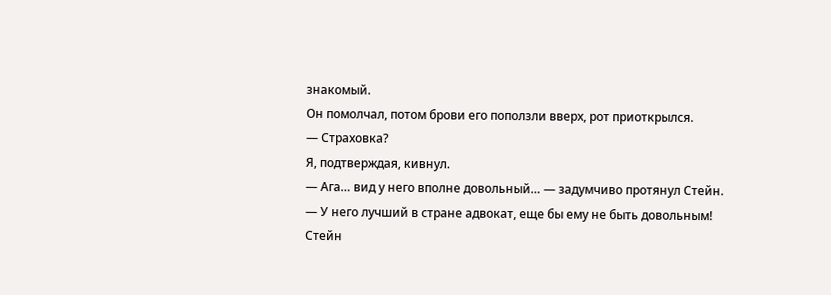знакомый.
Он помолчал, потом брови его поползли вверх, рот приоткрылся.
— Страховка?
Я, подтверждая, кивнул.
— Ага… вид у него вполне довольный… — задумчиво протянул Стейн.
— У него лучший в стране адвокат, еще бы ему не быть довольным!
Стейн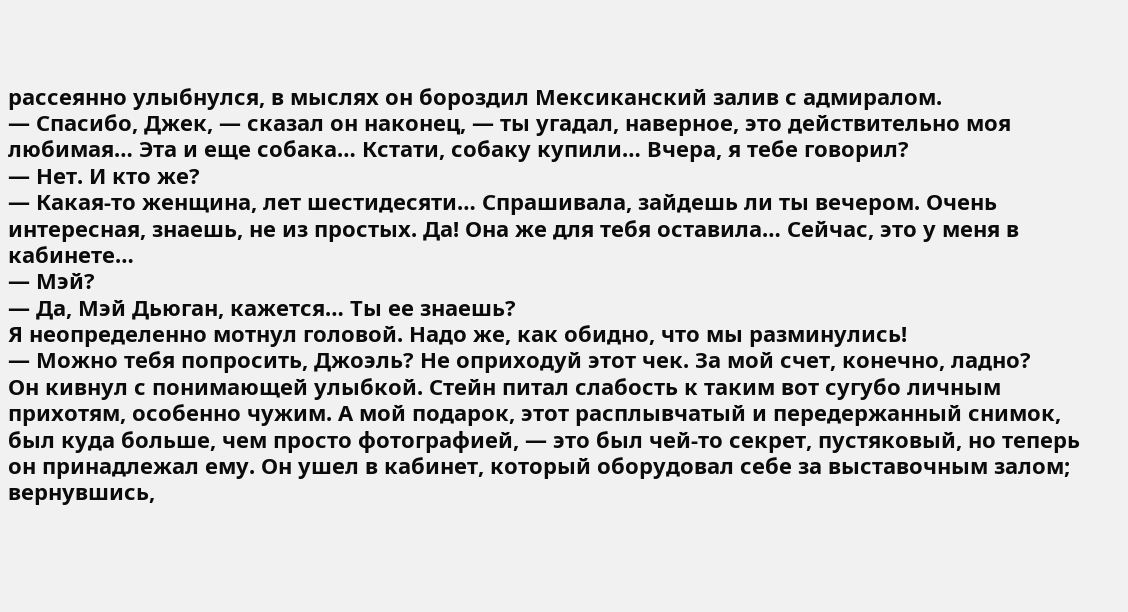рассеянно улыбнулся, в мыслях он бороздил Мексиканский залив с адмиралом.
— Спасибо, Джек, — сказал он наконец, — ты угадал, наверное, это действительно моя любимая… Эта и еще собака… Кстати, собаку купили… Вчера, я тебе говорил?
— Нет. И кто же?
— Какая-то женщина, лет шестидесяти… Спрашивала, зайдешь ли ты вечером. Очень интересная, знаешь, не из простых. Да! Она же для тебя оставила… Сейчас, это у меня в кабинете…
— Мэй?
— Да, Мэй Дьюган, кажется… Ты ее знаешь?
Я неопределенно мотнул головой. Надо же, как обидно, что мы разминулись!
— Можно тебя попросить, Джоэль? Не оприходуй этот чек. За мой счет, конечно, ладно?
Он кивнул с понимающей улыбкой. Стейн питал слабость к таким вот сугубо личным прихотям, особенно чужим. А мой подарок, этот расплывчатый и передержанный снимок, был куда больше, чем просто фотографией, — это был чей-то секрет, пустяковый, но теперь он принадлежал ему. Он ушел в кабинет, который оборудовал себе за выставочным залом; вернувшись,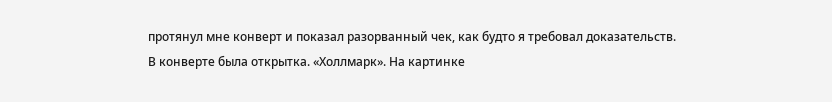протянул мне конверт и показал разорванный чек, как будто я требовал доказательств.
В конверте была открытка. «Холлмарк». На картинке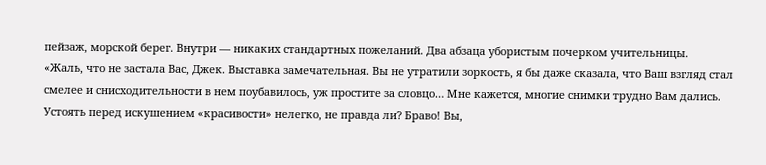пейзаж, морской берег. Внутри — никаких стандартных пожеланий. Два абзаца убористым почерком учительницы.
«Жаль, что не застала Вас, Джек. Выставка замечательная. Вы не утратили зоркость, я бы даже сказала, что Ваш взгляд стал смелее и снисходительности в нем поубавилось, уж простите за словцо… Мне кажется, многие снимки трудно Вам дались. Устоять перед искушением «красивости» нелегко, не правда ли? Браво! Вы,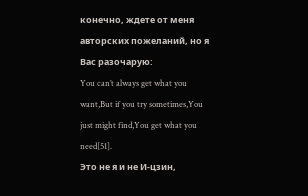конечно, ждете от меня авторских пожеланий, но я Вас разочарую:
You can’t always get what you want,But if you try sometimes,You just might find,You get what you need[51].
Это не я и не И-цзин,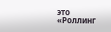это «Роллинг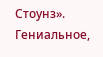Стоунз». Гениальное,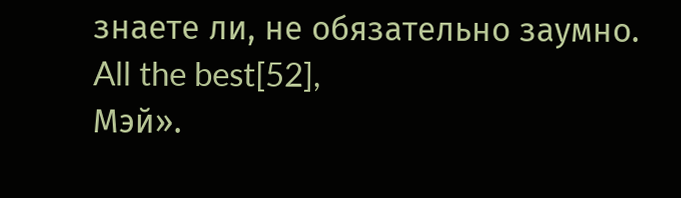знаете ли, не обязательно заумно.
All the best[52],
Мэй».